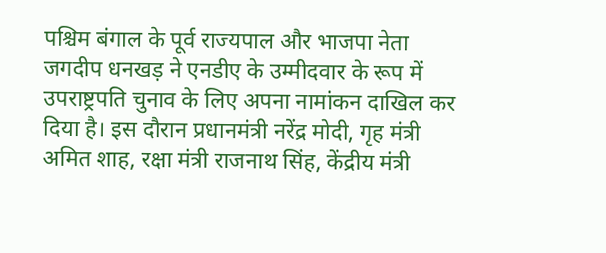पश्चिम बंगाल के पूर्व राज्यपाल और भाजपा नेता जगदीप धनखड़ ने एनडीए के उम्मीदवार के रूप में उपराष्ट्रपति चुनाव के लिए अपना नामांकन दाखिल कर दिया है। इस दौरान प्रधानमंत्री नरेंद्र मोदी, गृह मंत्री अमित शाह, रक्षा मंत्री राजनाथ सिंह, केंद्रीय मंत्री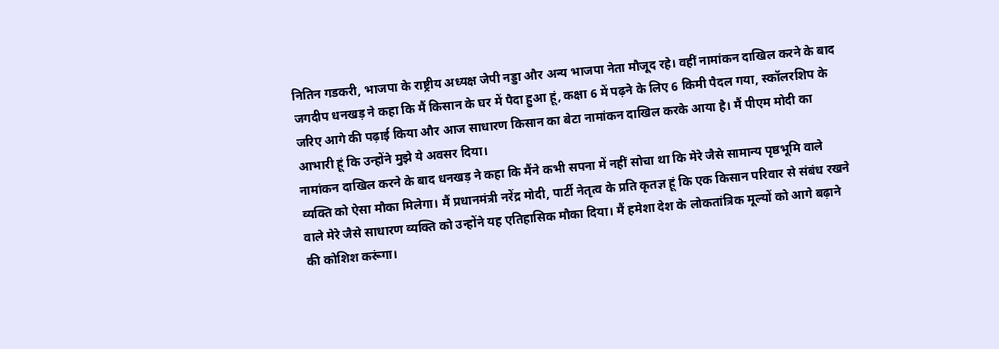नितिन गडकरी, भाजपा के राष्ट्रीय अध्यक्ष जेपी नड्डा और अन्य भाजपा नेता मौजूद रहे। वहीं नामांकन दाखिल करने के बाद जगदीप धनखड़ ने कहा कि मैं किसान के घर में पैदा हुआ हूं, कक्षा 6 में पढ़ने के लिए 6 किमी पैदल गया, स्कॉलरशिप के जरिए आगे की पढ़ाई किया और आज साधारण किसान का बेटा नामांकन दाखिल करके आया है। मैं पीएम मोदी का आभारी हूं कि उन्होंने मुझे ये अवसर दिया।
नामांकन दाखिल करने के बाद धनखड़ ने कहा कि मैंने कभी सपना में नहीं सोचा था कि मेरे जैसे सामान्य पृष्ठभूमि वाले व्यक्ति को ऐसा मौका मिलेगा। मैं प्रधानमंत्री नरेंद्र मोदी, पार्टी नेतृत्व के प्रति कृतज्ञ हूं कि एक किसान परिवार से संबंध रखने वाले मेरे जैसे साधारण व्यक्ति को उन्होंने यह एतिहासिक मौका दिया। मैं हमेशा देश के लोकतांत्रिक मूल्यों को आगे बढ़ाने की कोशिश करूंगा।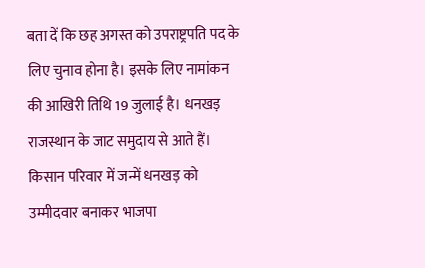बता दें कि छह अगस्त को उपराष्ट्रपति पद के लिए चुनाव होना है। इसके लिए नामांकन की आखिरी तिथि 19 जुलाई है। धनखड़ राजस्थान के जाट समुदाय से आते हैं। किसान परिवार में जन्में धनखड़ को उम्मीदवार बनाकर भाजपा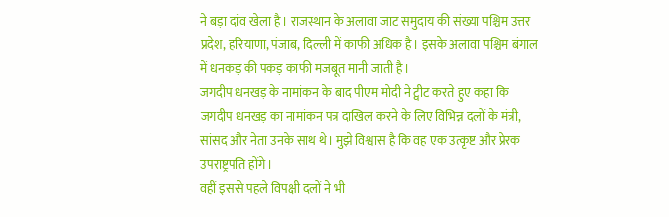ने बड़ा दांव खेला है। राजस्थान के अलावा जाट समुदाय की संख्या पश्चिम उत्तर प्रदेश, हरियाणा, पंजाब, दिल्ली में काफी अधिक है। इसके अलावा पश्चिम बंगाल में धनकड़ की पकड़ काफी मजबूत मानी जाती है।
जगदीप धनखड़ के नामांकन के बाद पीएम मोदी ने ट्वीट करते हुए कहा कि जगदीप धनखड़ का नामांकन पत्र दाखिल करने के लिए विभिन्न दलों के मंत्री, सांसद और नेता उनके साथ थे। मुझे विश्वास है कि वह एक उत्कृष्ट और प्रेरक उपराष्ट्रपति होंगे।
वहीं इससे पहले विपक्षी दलों ने भी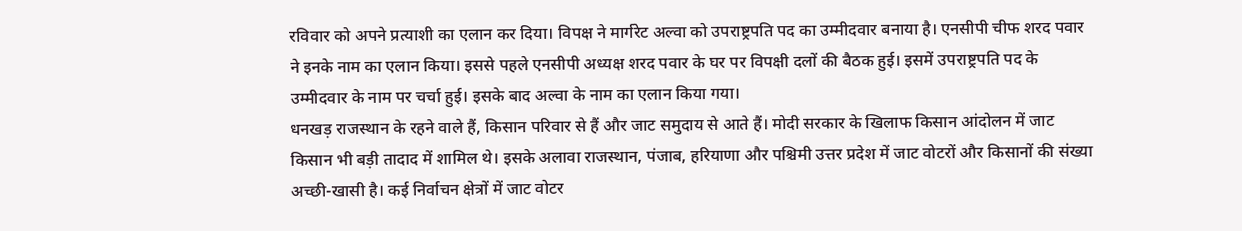रविवार को अपने प्रत्याशी का एलान कर दिया। विपक्ष ने मार्गरेट अल्वा को उपराष्ट्रपति पद का उम्मीदवार बनाया है। एनसीपी चीफ शरद पवार ने इनके नाम का एलान किया। इससे पहले एनसीपी अध्यक्ष शरद पवार के घर पर विपक्षी दलों की बैठक हुई। इसमें उपराष्ट्रपति पद के उम्मीदवार के नाम पर चर्चा हुई। इसके बाद अल्वा के नाम का एलान किया गया।
धनखड़ राजस्थान के रहने वाले हैं, किसान परिवार से हैं और जाट समुदाय से आते हैं। मोदी सरकार के खिलाफ किसान आंदोलन में जाट किसान भी बड़ी तादाद में शामिल थे। इसके अलावा राजस्थान, पंजाब, हरियाणा और पश्चिमी उत्तर प्रदेश में जाट वोटरों और किसानों की संख्या अच्छी-खासी है। कई निर्वाचन क्षेत्रों में जाट वोटर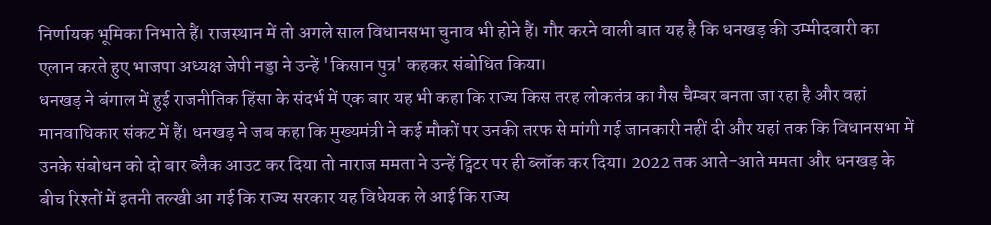निर्णायक भूमिका निभाते हैं। राजस्थान में तो अगले साल विधानसभा चुनाव भी होने हैं। गौर करने वाली बात यह है कि धनखड़ की उम्मीदवारी का एलान करते हुए भाजपा अध्यक्ष जेपी नड्डा ने उन्हें 'किसान पुत्र' कहकर संबोधित किया।
धनखड़ ने बंगाल में हुई राजनीतिक हिंसा के संदर्भ में एक बार यह भी कहा कि राज्य किस तरह लोकतंत्र का गैस चैम्बर बनता जा रहा है और वहां मानवाधिकार संकट में हैं। धनखड़ ने जब कहा कि मुख्यमंत्री ने कई मौकों पर उनकी तरफ से मांगी गई जानकारी नहीं दी और यहां तक कि विधानसभा में उनके संबोधन को दो बार ब्लैक आउट कर दिया तो नाराज ममता ने उन्हें ट्विटर पर ही ब्लॉक कर दिया। 2022 तक आते-आते ममता और धनखड़ के बीच रिश्तों में इतनी तल्खी आ गई कि राज्य सरकार यह विधेयक ले आई कि राज्य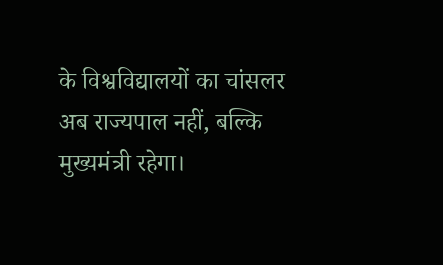के विश्वविद्यालयों का चांसलर अब राज्यपाल नहीं, बल्कि मुख्यमंत्री रहेगा।